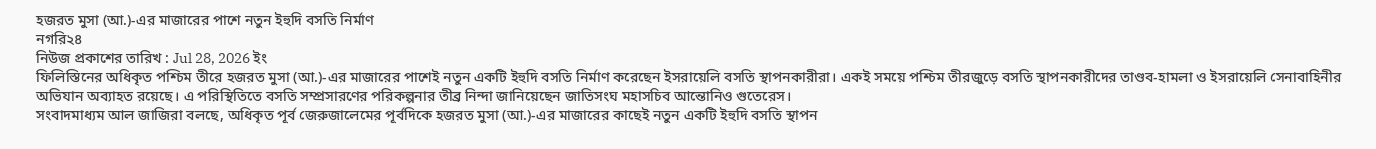হজরত মুসা (আ.)-এর মাজারের পাশে নতুন ইহুদি বসতি নির্মাণ
নগরি২৪
নিউজ প্রকাশের তারিখ : Jul 28, 2026 ইং
ফিলিস্তিনের অধিকৃত পশ্চিম তীরে হজরত মুসা (আ.)-এর মাজারের পাশেই নতুন একটি ইহুদি বসতি নির্মাণ করেছেন ইসরায়েলি বসতি স্থাপনকারীরা। একই সময়ে পশ্চিম তীরজুড়ে বসতি স্থাপনকারীদের তাণ্ডব-হামলা ও ইসরায়েলি সেনাবাহিনীর অভিযান অব্যাহত রয়েছে। এ পরিস্থিতিতে বসতি সম্প্রসারণের পরিকল্পনার তীব্র নিন্দা জানিয়েছেন জাতিসংঘ মহাসচিব আন্তোনিও গুতেরেস।
সংবাদমাধ্যম আল জাজিরা বলছে, অধিকৃত পূর্ব জেরুজালেমের পূর্বদিকে হজরত মুসা (আ.)-এর মাজারের কাছেই নতুন একটি ইহুদি বসতি স্থাপন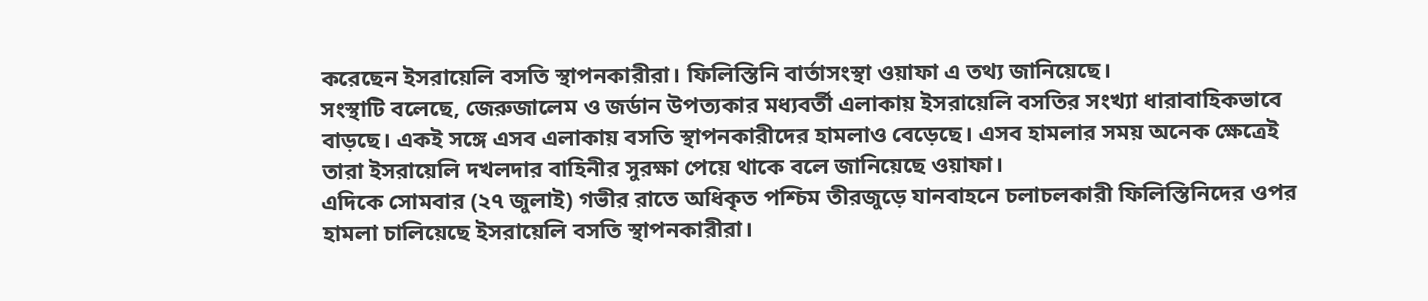করেছেন ইসরায়েলি বসতি স্থাপনকারীরা। ফিলিস্তিনি বার্তাসংস্থা ওয়াফা এ তথ্য জানিয়েছে।
সংস্থাটি বলেছে, জেরুজালেম ও জর্ডান উপত্যকার মধ্যবর্তী এলাকায় ইসরায়েলি বসতির সংখ্যা ধারাবাহিকভাবে বাড়ছে। একই সঙ্গে এসব এলাকায় বসতি স্থাপনকারীদের হামলাও বেড়েছে। এসব হামলার সময় অনেক ক্ষেত্রেই তারা ইসরায়েলি দখলদার বাহিনীর সুরক্ষা পেয়ে থাকে বলে জানিয়েছে ওয়াফা।
এদিকে সোমবার (২৭ জুলাই) গভীর রাতে অধিকৃত পশ্চিম তীরজুড়ে যানবাহনে চলাচলকারী ফিলিস্তিনিদের ওপর হামলা চালিয়েছে ইসরায়েলি বসতি স্থাপনকারীরা।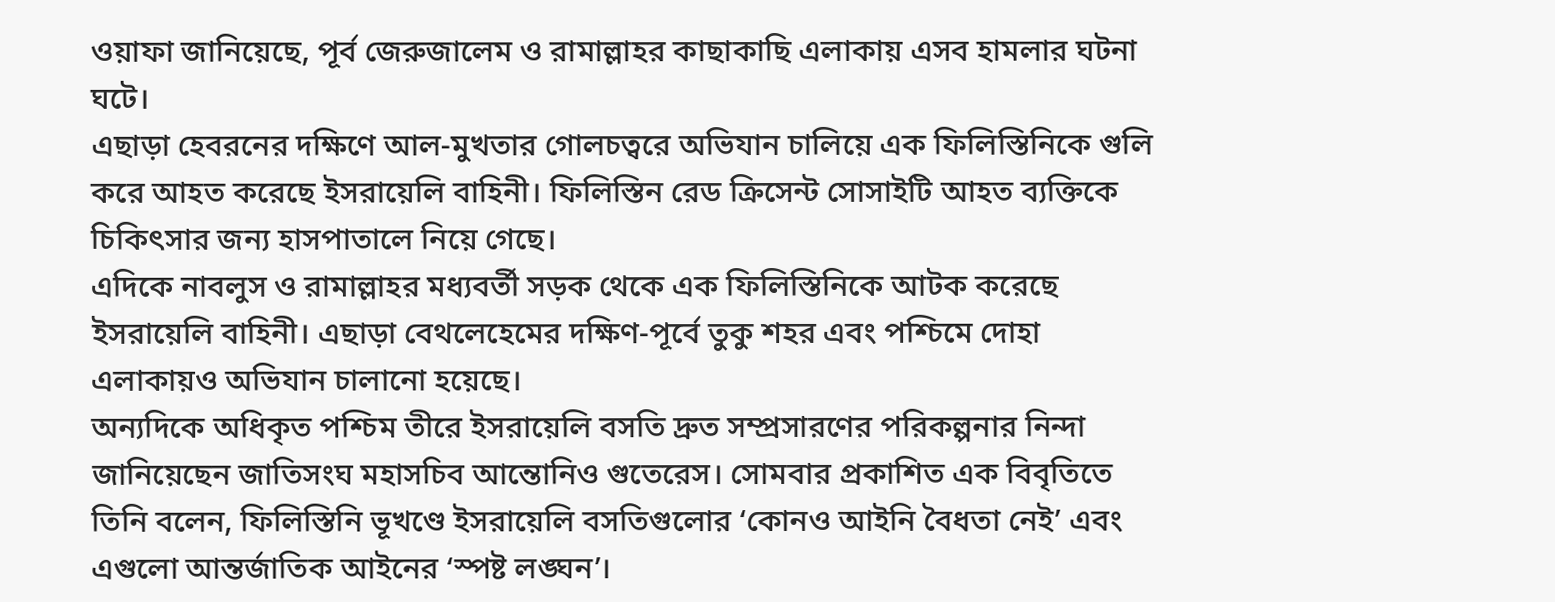ওয়াফা জানিয়েছে, পূর্ব জেরুজালেম ও রামাল্লাহর কাছাকাছি এলাকায় এসব হামলার ঘটনা ঘটে।
এছাড়া হেবরনের দক্ষিণে আল-মুখতার গোলচত্বরে অভিযান চালিয়ে এক ফিলিস্তিনিকে গুলি করে আহত করেছে ইসরায়েলি বাহিনী। ফিলিস্তিন রেড ক্রিসেন্ট সোসাইটি আহত ব্যক্তিকে চিকিৎসার জন্য হাসপাতালে নিয়ে গেছে।
এদিকে নাবলুস ও রামাল্লাহর মধ্যবর্তী সড়ক থেকে এক ফিলিস্তিনিকে আটক করেছে ইসরায়েলি বাহিনী। এছাড়া বেথলেহেমের দক্ষিণ-পূর্বে তুকু শহর এবং পশ্চিমে দোহা এলাকায়ও অভিযান চালানো হয়েছে।
অন্যদিকে অধিকৃত পশ্চিম তীরে ইসরায়েলি বসতি দ্রুত সম্প্রসারণের পরিকল্পনার নিন্দা জানিয়েছেন জাতিসংঘ মহাসচিব আন্তোনিও গুতেরেস। সোমবার প্রকাশিত এক বিবৃতিতে তিনি বলেন, ফিলিস্তিনি ভূখণ্ডে ইসরায়েলি বসতিগুলোর ‘কোনও আইনি বৈধতা নেই’ এবং এগুলো আন্তর্জাতিক আইনের ‘স্পষ্ট লঙ্ঘন’।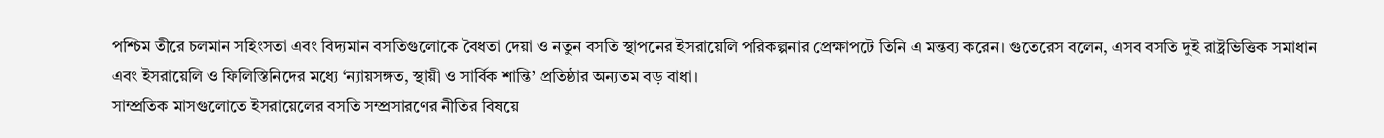পশ্চিম তীরে চলমান সহিংসতা এবং বিদ্যমান বসতিগুলোকে বৈধতা দেয়া ও নতুন বসতি স্থাপনের ইসরায়েলি পরিকল্পনার প্রেক্ষাপটে তিনি এ মন্তব্য করেন। গুতেরেস বলেন, এসব বসতি দুই রাষ্ট্রভিত্তিক সমাধান এবং ইসরায়েলি ও ফিলিস্তিনিদের মধ্যে ‘ন্যায়সঙ্গত, স্থায়ী ও সার্বিক শান্তি’ প্রতিষ্ঠার অন্যতম বড় বাধা।
সাম্প্রতিক মাসগুলোতে ইসরায়েলের বসতি সম্প্রসারণের নীতির বিষয়ে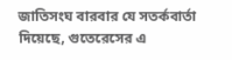জাতিসংঘ বারবার যে সতর্কবার্তা দিয়েছে, গুতেরেসের এ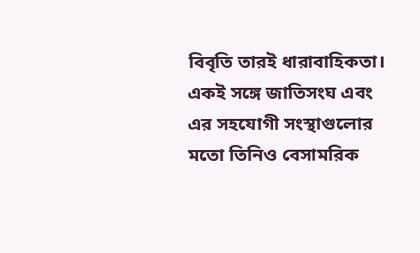বিবৃতি তারই ধারাবাহিকতা।
একই সঙ্গে জাতিসংঘ এবং এর সহযোগী সংস্থাগুলোর মতো তিনিও বেসামরিক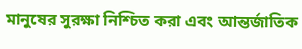মানুষের সুরক্ষা নিশ্চিত করা এবং আন্তর্জাতিক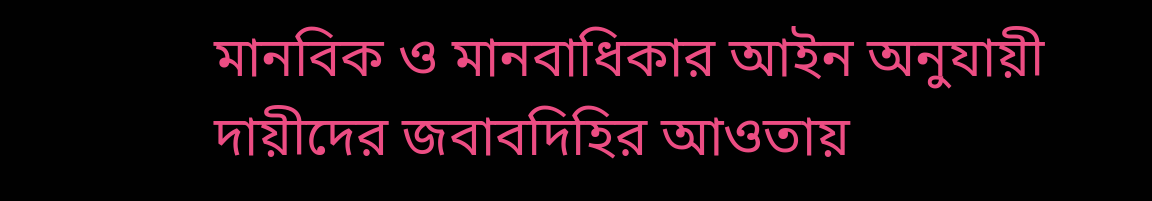মানবিক ও মানবাধিকার আইন অনুযায়ী দায়ীদের জবাবদিহির আওতায়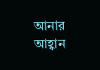আনার আহ্বান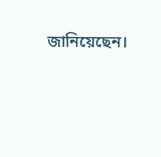জানিয়েছেন।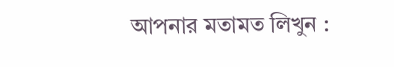আপনার মতামত লিখুন :